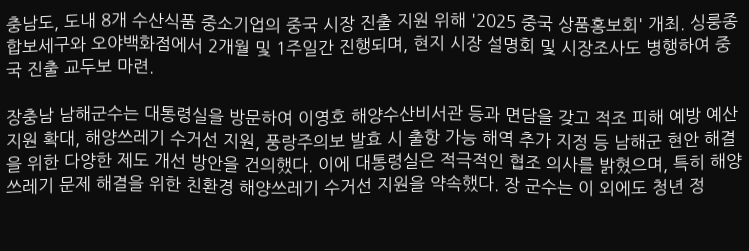충남도, 도내 8개 수산식품 중소기업의 중국 시장 진출 지원 위해 '2025 중국 상품홍보회' 개최. 싱룽종합보세구와 오야백화점에서 2개월 및 1주일간 진행되며, 현지 시장 설명회 및 시장조사도 병행하여 중국 진출 교두보 마련.

장충남 남해군수는 대통령실을 방문하여 이영호 해양수산비서관 등과 면담을 갖고 적조 피해 예방 예산 지원 확대, 해양쓰레기 수거선 지원, 풍랑주의보 발효 시 출항 가능 해역 추가 지정 등 남해군 현안 해결을 위한 다양한 제도 개선 방안을 건의했다. 이에 대통령실은 적극적인 협조 의사를 밝혔으며, 특히 해양쓰레기 문제 해결을 위한 친환경 해양쓰레기 수거선 지원을 약속했다. 장 군수는 이 외에도 청년 정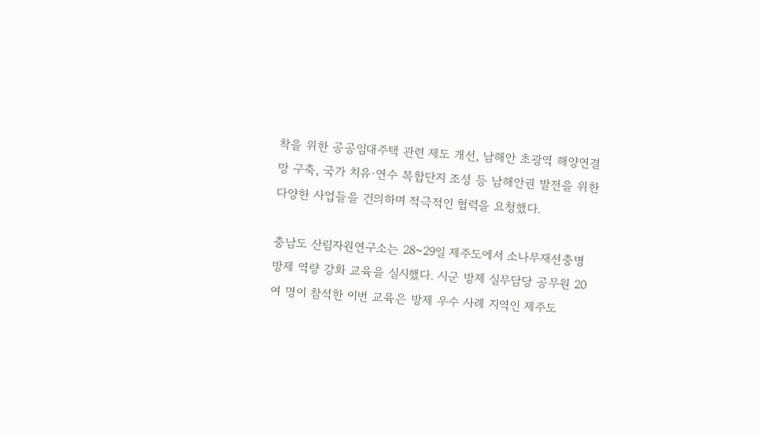착을 위한 공공임대주택 관련 제도 개선, 남해안 초광역 해양연결망 구축, 국가 치유·연수 복합단지 조성 등 남해안권 발전을 위한 다양한 사업들을 건의하며 적극적인 협력을 요청했다.

충남도 산림자원연구소는 28~29일 제주도에서 소나무재선충병 방제 역량 강화 교육을 실시했다. 시군 방제 실무담당 공무원 20여 명이 참석한 이번 교육은 방제 우수 사례 지역인 제주도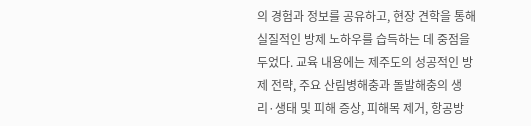의 경험과 정보를 공유하고, 현장 견학을 통해 실질적인 방제 노하우를 습득하는 데 중점을 두었다. 교육 내용에는 제주도의 성공적인 방제 전략, 주요 산림병해충과 돌발해충의 생리·생태 및 피해 증상, 피해목 제거, 항공방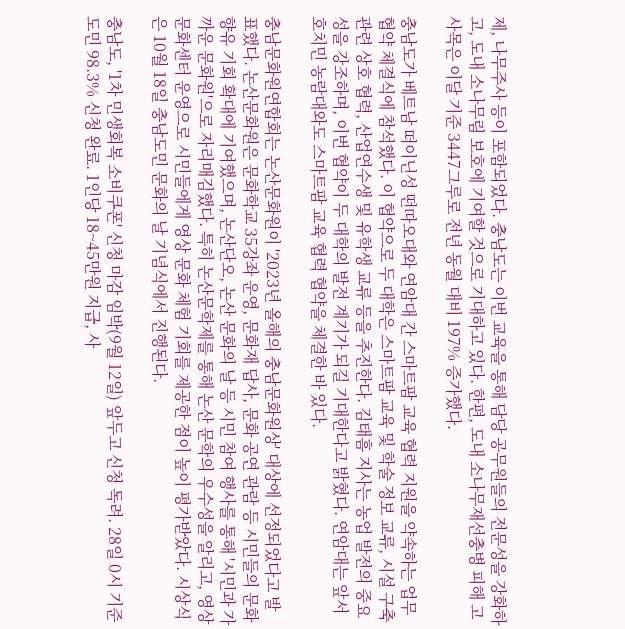제, 나무주사 등이 포함되었다. 충남도는 이번 교육을 통해 담당 공무원들의 전문성을 강화하고, 도내 소나무림 보호에 기여할 것으로 기대하고 있다. 한편, 도내 소나무재선충병 피해 고사목은 이달 기준 3447그루로 전년 동월 대비 197% 증가했다.

충남도가 베트남 떠이닌성 떤따오대와 연암대 간 스마트팜 교육 협력 지원을 약속하는 업무협약 체결식에 참석했다. 이 협약으로 두 대학은 스마트팜 교육 및 학술 정보 교류, 시설 구축 관련 상호 협력, 산업연수생 및 유학생 교류 등을 추진한다. 김태흠 지사는 농업 발전의 중요성을 강조하며, 이번 협약이 두 대학의 발전 계기가 되길 기대한다고 밝혔다. 연암대는 앞서 호치민 농람대와도 스마트팜 교육 협력 협약을 체결한 바 있다.

충남문화원연합회는 논산문화원이 '2023년 올해의 충남문화원상' 대상에 선정되었다고 발표했다. 논산문화원은 문화학교 35강좌 운영, 문화재 답사, 문화 공연 관람 등 시민들의 문화 향유 기회 확대에 기여했으며, 논산단오, 논산 문화의 날 등 시민 참여 행사를 통해 '시민과 가까운 문화원'으로 자리매김했다. 특히 논산문학제를 통해 논산 문학의 우수성을 알리고, 영상문화센터 운영으로 시민들에게 영상 문화 체험 기회를 제공한 점이 높이 평가받았다. 시상식은 10월 18일 충남도민 문화의 날 기념식에서 진행된다.

충남도, '1차 민생회복 소비쿠폰' 신청 마감 임박(9월 12일) 앞두고 신청 독려. 28일 0시 기준 도민 98.3% 신청 완료. 1인당 18~45만원 지급, 사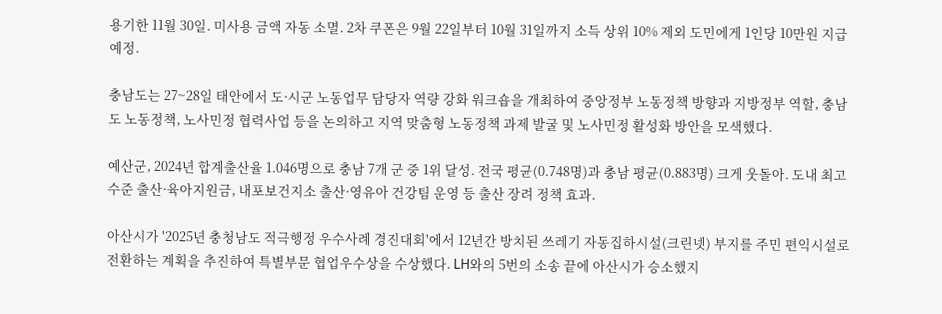용기한 11월 30일. 미사용 금액 자동 소멸. 2차 쿠폰은 9월 22일부터 10월 31일까지 소득 상위 10% 제외 도민에게 1인당 10만원 지급 예정.

충남도는 27~28일 태안에서 도·시군 노동업무 담당자 역량 강화 워크숍을 개최하여 중앙정부 노동정책 방향과 지방정부 역할, 충남도 노동정책, 노사민정 협력사업 등을 논의하고 지역 맞춤형 노동정책 과제 발굴 및 노사민정 활성화 방안을 모색했다.

예산군, 2024년 합계출산율 1.046명으로 충남 7개 군 중 1위 달성. 전국 평균(0.748명)과 충남 평균(0.883명) 크게 웃돌아. 도내 최고 수준 출산·육아지원금, 내포보건지소 출산·영유아 건강팀 운영 등 출산 장려 정책 효과.

아산시가 '2025년 충청남도 적극행정 우수사례 경진대회'에서 12년간 방치된 쓰레기 자동집하시설(크린넷) 부지를 주민 편익시설로 전환하는 계획을 추진하여 특별부문 협업우수상을 수상했다. LH와의 5번의 소송 끝에 아산시가 승소했지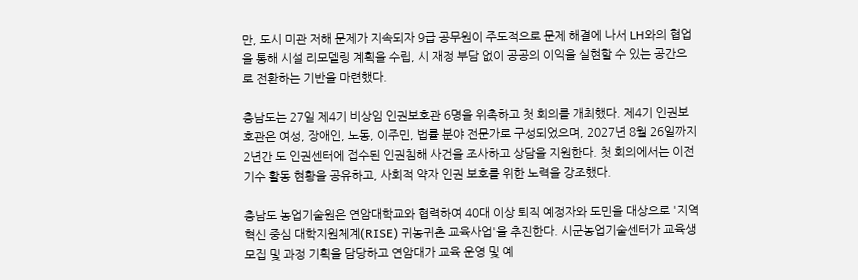만, 도시 미관 저해 문제가 지속되자 9급 공무원이 주도적으로 문제 해결에 나서 LH와의 협업을 통해 시설 리모델링 계획을 수립, 시 재정 부담 없이 공공의 이익을 실현할 수 있는 공간으로 전환하는 기반을 마련했다.

충남도는 27일 제4기 비상임 인권보호관 6명을 위촉하고 첫 회의를 개최했다. 제4기 인권보호관은 여성, 장애인, 노동, 이주민, 법률 분야 전문가로 구성되었으며, 2027년 8월 26일까지 2년간 도 인권센터에 접수된 인권침해 사건을 조사하고 상담을 지원한다. 첫 회의에서는 이전 기수 활동 현황을 공유하고, 사회적 약자 인권 보호를 위한 노력을 강조했다.

충남도 농업기술원은 연암대학교와 협력하여 40대 이상 퇴직 예정자와 도민을 대상으로 '지역혁신 중심 대학지원체계(RISE) 귀농귀촌 교육사업'을 추진한다. 시군농업기술센터가 교육생 모집 및 과정 기획을 담당하고 연암대가 교육 운영 및 예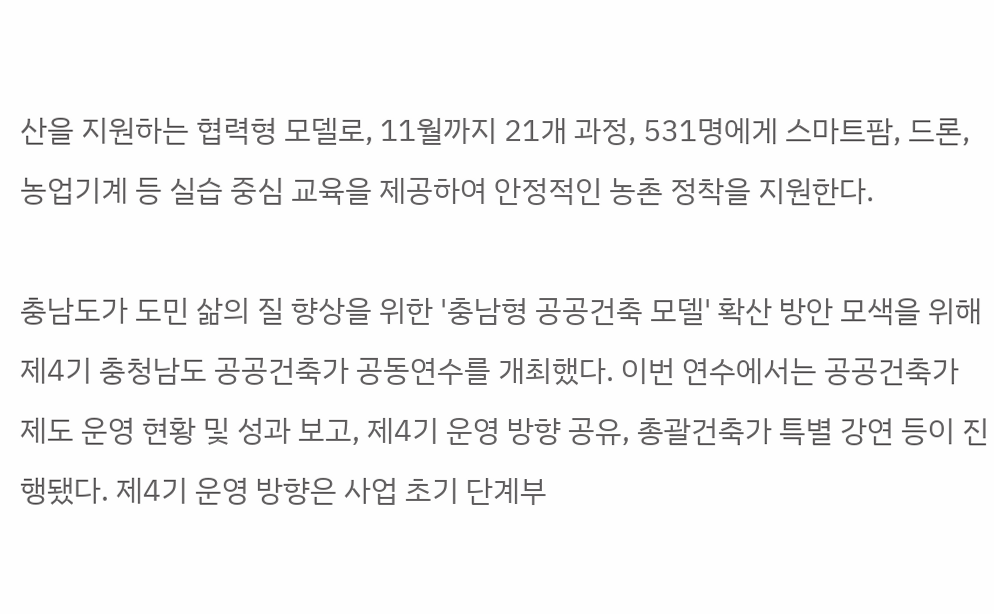산을 지원하는 협력형 모델로, 11월까지 21개 과정, 531명에게 스마트팜, 드론, 농업기계 등 실습 중심 교육을 제공하여 안정적인 농촌 정착을 지원한다.

충남도가 도민 삶의 질 향상을 위한 '충남형 공공건축 모델' 확산 방안 모색을 위해 제4기 충청남도 공공건축가 공동연수를 개최했다. 이번 연수에서는 공공건축가 제도 운영 현황 및 성과 보고, 제4기 운영 방향 공유, 총괄건축가 특별 강연 등이 진행됐다. 제4기 운영 방향은 사업 초기 단계부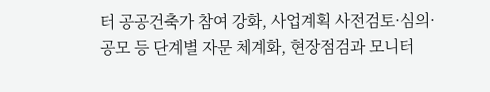터 공공건축가 참여 강화, 사업계획 사전검토·심의·공모 등 단계별 자문 체계화, 현장점검과 모니터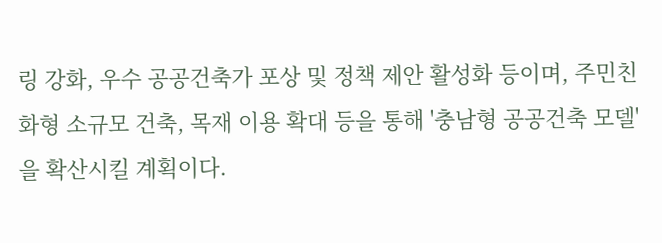링 강화, 우수 공공건축가 포상 및 정책 제안 활성화 등이며, 주민친화형 소규모 건축, 목재 이용 확대 등을 통해 '충남형 공공건축 모델'을 확산시킬 계획이다.